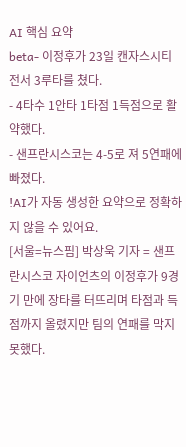AI 핵심 요약
beta- 이정후가 23일 캔자스시티전서 3루타를 쳤다.
- 4타수 1안타 1타점 1득점으로 활약했다.
- 샌프란시스코는 4-5로 져 5연패에 빠졌다.
!AI가 자동 생성한 요약으로 정확하지 않을 수 있어요.
[서울=뉴스핌] 박상욱 기자 = 샌프란시스코 자이언츠의 이정후가 9경기 만에 장타를 터뜨리며 타점과 득점까지 올렸지만 팀의 연패를 막지 못했다.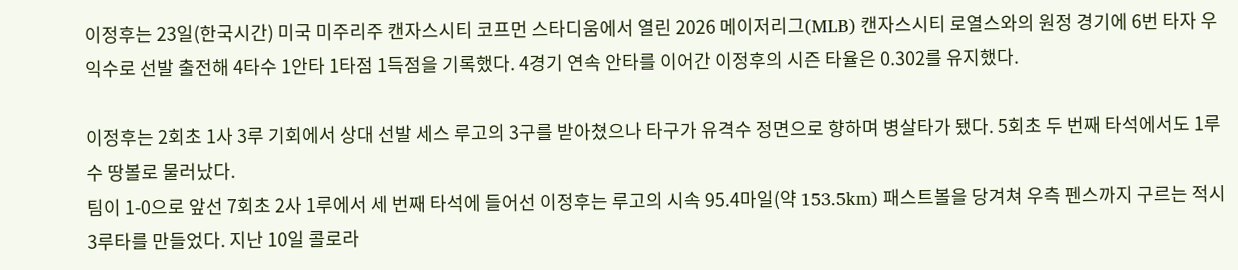이정후는 23일(한국시간) 미국 미주리주 캔자스시티 코프먼 스타디움에서 열린 2026 메이저리그(MLB) 캔자스시티 로열스와의 원정 경기에 6번 타자 우익수로 선발 출전해 4타수 1안타 1타점 1득점을 기록했다. 4경기 연속 안타를 이어간 이정후의 시즌 타율은 0.302를 유지했다.

이정후는 2회초 1사 3루 기회에서 상대 선발 세스 루고의 3구를 받아쳤으나 타구가 유격수 정면으로 향하며 병살타가 됐다. 5회초 두 번째 타석에서도 1루수 땅볼로 물러났다.
팀이 1-0으로 앞선 7회초 2사 1루에서 세 번째 타석에 들어선 이정후는 루고의 시속 95.4마일(약 153.5km) 패스트볼을 당겨쳐 우측 펜스까지 구르는 적시 3루타를 만들었다. 지난 10일 콜로라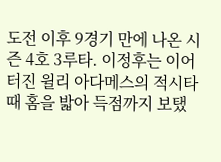도전 이후 9경기 만에 나온 시즌 4호 3루타. 이정후는 이어 터진 윌리 아다메스의 적시타 때 홈을 밟아 득점까지 보탰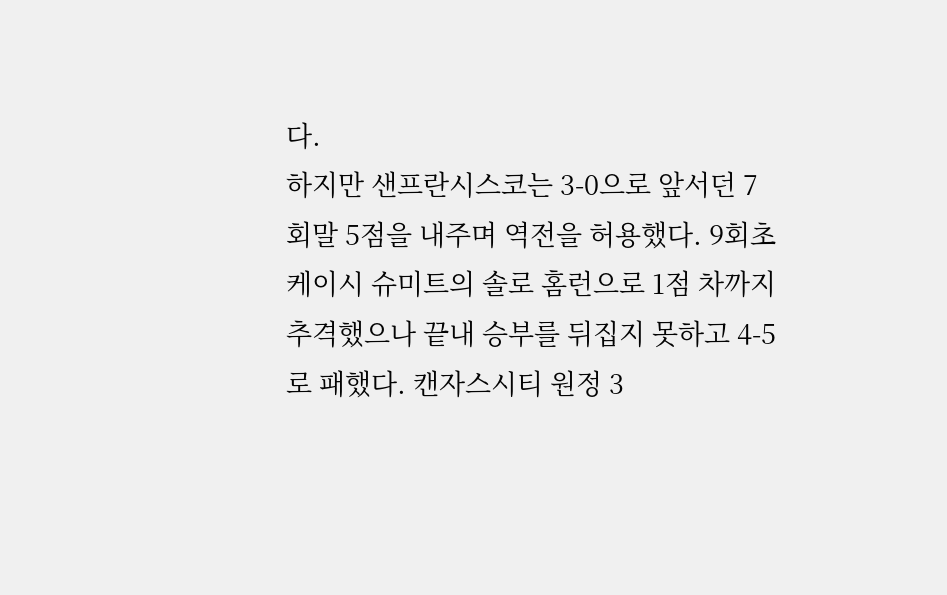다.
하지만 샌프란시스코는 3-0으로 앞서던 7회말 5점을 내주며 역전을 허용했다. 9회초 케이시 슈미트의 솔로 홈런으로 1점 차까지 추격했으나 끝내 승부를 뒤집지 못하고 4-5로 패했다. 캔자스시티 원정 3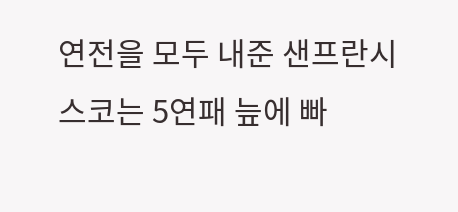연전을 모두 내준 샌프란시스코는 5연패 늪에 빠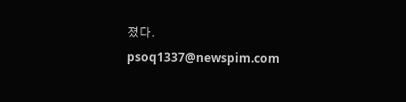졌다.
psoq1337@newspim.com